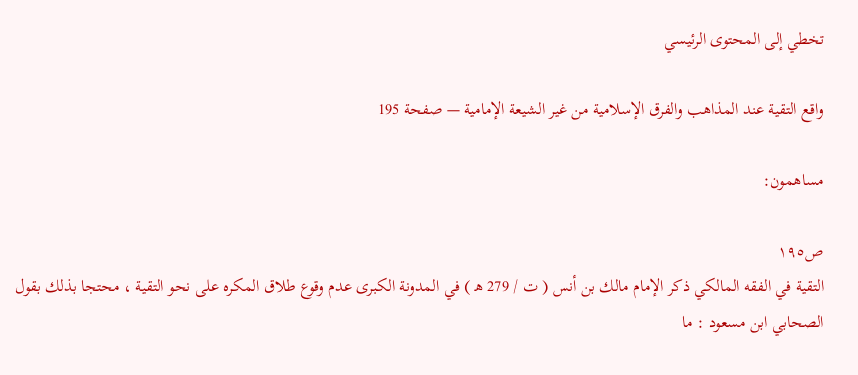تخطي إلى المحتوى الرئيسي

واقع التقية عند المذاهب والفرق الإسلامية من غير الشيعة الإمامية — صفحة 195

مساهمون:

ص١٩٥
التقية في الفقه المالكي ذكر الإمام مالك بن أنس ( ت / 279 ه‍ ) في المدونة الكبرى عدم وقوع طلاق المكره على نحو التقية ، محتجا بذلك بقول الصحابي ابن مسعود : ما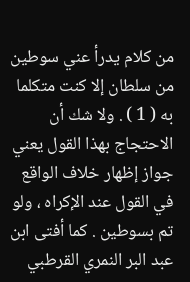من كلام يدرأ عني سوطين من سلطان إلا كنت متكلما به ( 1 ) . ولا شك أن الاحتجاج بهذا القول يعني جواز إظهار خلاف الواقع في القول عند الإكراه ، ولو تم بسوطين . كما أفتى ابن عبد البر النمري القرطبي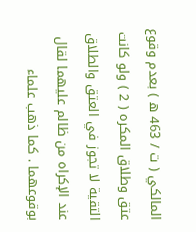المالكي ( ت / 463 ه‍ ) بعدم وقوع عتق وطلاق المكره ( 2 ) ولو كانت التقية لا تجوز في العتق والطلاق عند الإكراه من ظالم عليهما لقال بوقوعهما . كما ذهب علماء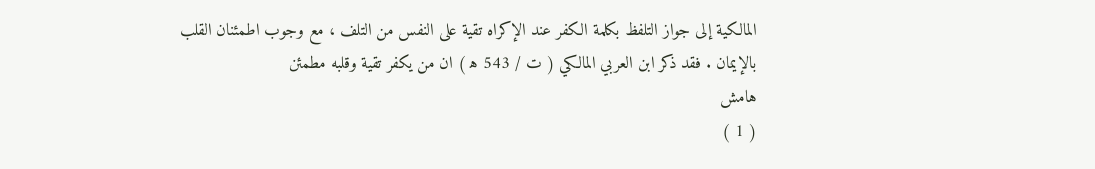المالكية إلى جواز التلفظ بكلمة الكفر عند الإكراه تقية على النفس من التلف ، مع وجوب اطمئنان القلب بالإيمان . فقد ذكر ابن العربي المالكي ( ت / 543 ه‍ ) ان من يكفر تقية وقلبه مطمئن
هامش
( 1 )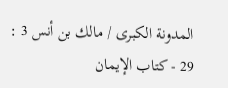المدونة الكبرى / مالك بن أنس 3 : 29 - كتاب الإيمان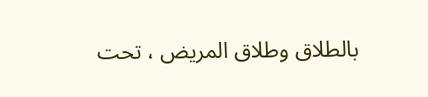بالطلاق وطلاق المريض ، تحت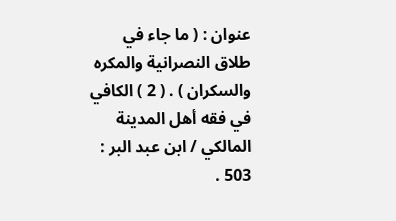عنوان : ( ما جاء في طلاق النصرانية والمكره والسكران ) . ( 2 ) الكافي في فقه أهل المدينة المالكي / ابن عبد البر : 503 .